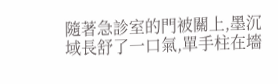隨著急診室的門被關上,墨沉域長舒了一口氣,單手柱在墻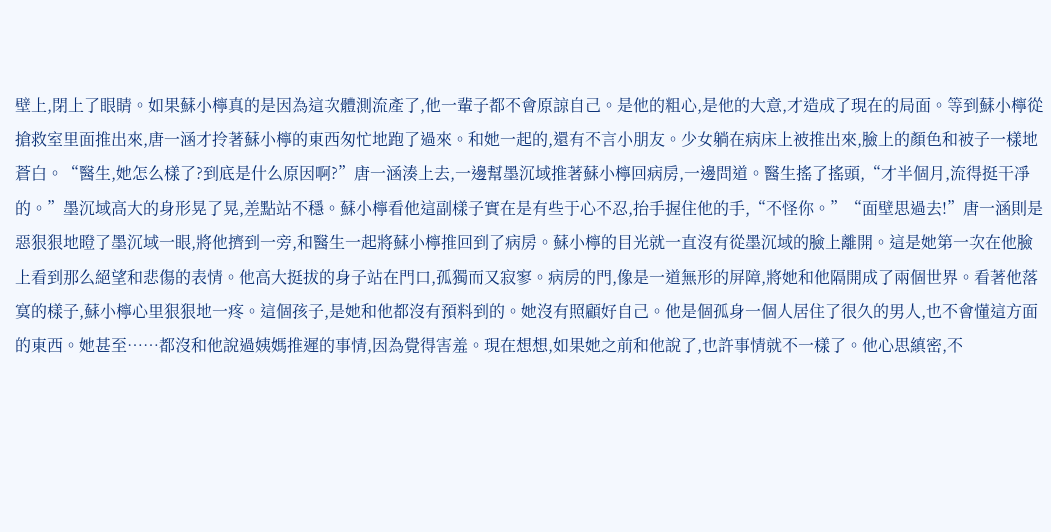壁上,閉上了眼睛。如果蘇小檸真的是因為這次體測流產了,他一輩子都不會原諒自己。是他的粗心,是他的大意,才造成了現在的局面。等到蘇小檸從搶救室里面推出來,唐一涵才拎著蘇小檸的東西匆忙地跑了過來。和她一起的,還有不言小朋友。少女躺在病床上被推出來,臉上的顏色和被子一樣地蒼白。“醫生,她怎么樣了?到底是什么原因啊?”唐一涵湊上去,一邊幫墨沉域推著蘇小檸回病房,一邊問道。醫生搖了搖頭,“才半個月,流得挺干凈的。”墨沉域高大的身形晃了晃,差點站不穩。蘇小檸看他這副樣子實在是有些于心不忍,抬手握住他的手,“不怪你。”“面壁思過去!”唐一涵則是惡狠狠地瞪了墨沉域一眼,將他擠到一旁,和醫生一起將蘇小檸推回到了病房。蘇小檸的目光就一直沒有從墨沉域的臉上離開。這是她第一次在他臉上看到那么絕望和悲傷的表情。他高大挺拔的身子站在門口,孤獨而又寂寥。病房的門,像是一道無形的屏障,將她和他隔開成了兩個世界。看著他落寞的樣子,蘇小檸心里狠狠地一疼。這個孩子,是她和他都沒有預料到的。她沒有照顧好自己。他是個孤身一個人居住了很久的男人,也不會懂這方面的東西。她甚至……都沒和他說過姨媽推遲的事情,因為覺得害羞。現在想想,如果她之前和他說了,也許事情就不一樣了。他心思縝密,不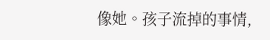像她。孩子流掉的事情,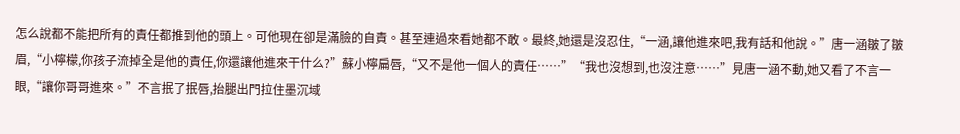怎么說都不能把所有的責任都推到他的頭上。可他現在卻是滿臉的自責。甚至連過來看她都不敢。最終,她還是沒忍住,“一涵,讓他進來吧,我有話和他說。”唐一涵皺了皺眉,“小檸檬,你孩子流掉全是他的責任,你還讓他進來干什么?”蘇小檸扁唇,“又不是他一個人的責任……”“我也沒想到,也沒注意……”見唐一涵不動,她又看了不言一眼,“讓你哥哥進來。”不言抿了抿唇,抬腿出門拉住墨沉域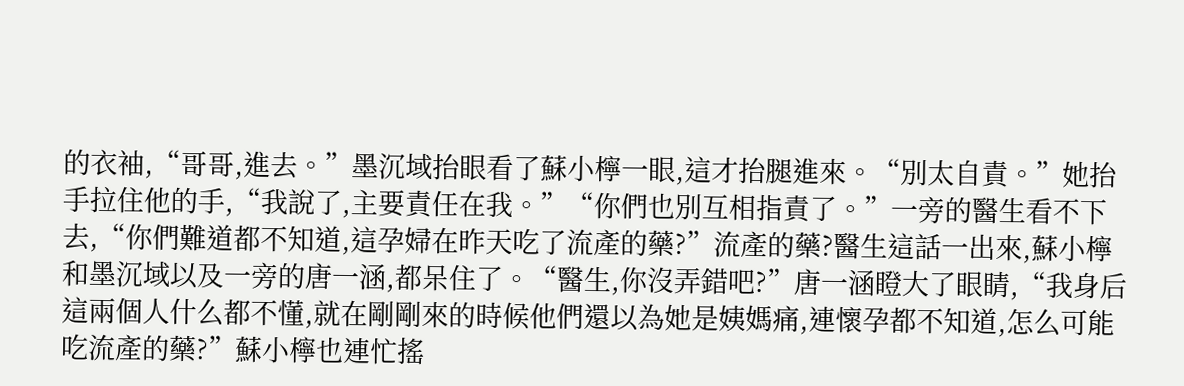的衣袖,“哥哥,進去。”墨沉域抬眼看了蘇小檸一眼,這才抬腿進來。“別太自責。”她抬手拉住他的手,“我說了,主要責任在我。”“你們也別互相指責了。”一旁的醫生看不下去,“你們難道都不知道,這孕婦在昨天吃了流產的藥?”流產的藥?醫生這話一出來,蘇小檸和墨沉域以及一旁的唐一涵,都呆住了。“醫生,你沒弄錯吧?”唐一涵瞪大了眼睛,“我身后這兩個人什么都不懂,就在剛剛來的時候他們還以為她是姨媽痛,連懷孕都不知道,怎么可能吃流產的藥?”蘇小檸也連忙搖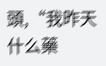頭,“我昨天什么藥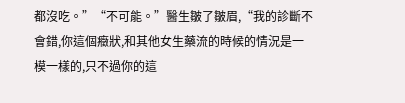都沒吃。”“不可能。”醫生皺了皺眉,“我的診斷不會錯,你這個癥狀,和其他女生藥流的時候的情況是一模一樣的,只不過你的這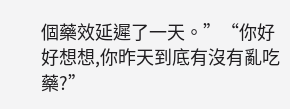個藥效延遲了一天。”“你好好想想,你昨天到底有沒有亂吃藥?”